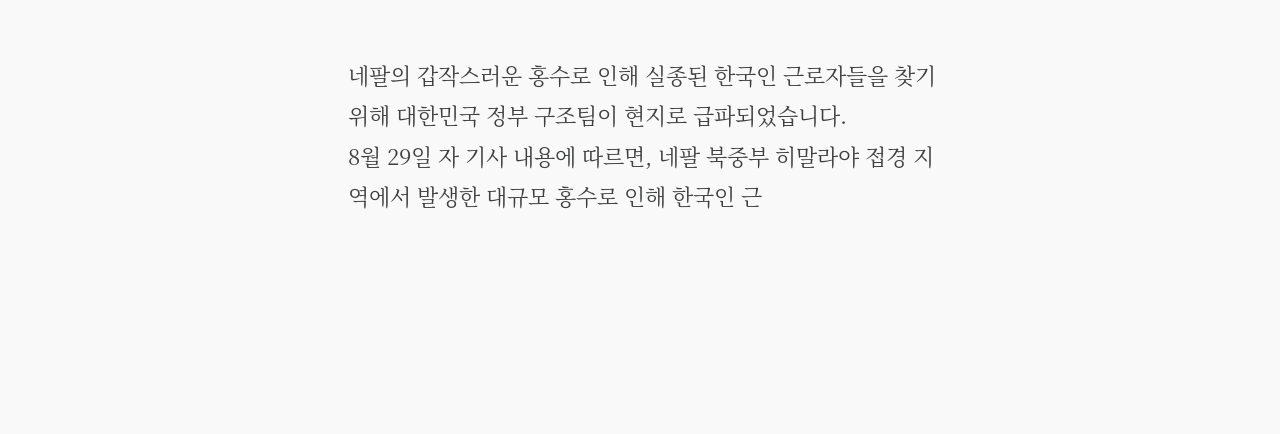네팔의 갑작스러운 홍수로 인해 실종된 한국인 근로자들을 찾기 위해 대한민국 정부 구조팀이 현지로 급파되었습니다.
8월 29일 자 기사 내용에 따르면, 네팔 북중부 히말라야 접경 지역에서 발생한 대규모 홍수로 인해 한국인 근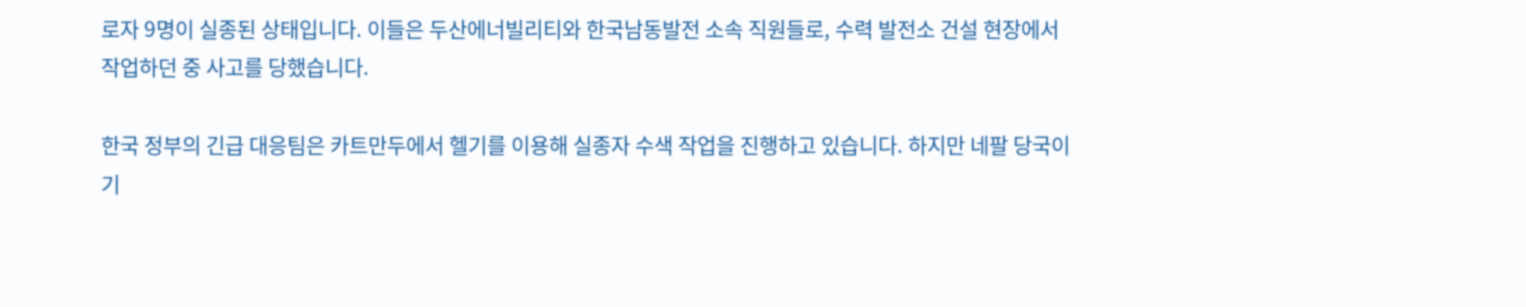로자 9명이 실종된 상태입니다. 이들은 두산에너빌리티와 한국남동발전 소속 직원들로, 수력 발전소 건설 현장에서 작업하던 중 사고를 당했습니다.

한국 정부의 긴급 대응팀은 카트만두에서 헬기를 이용해 실종자 수색 작업을 진행하고 있습니다. 하지만 네팔 당국이 기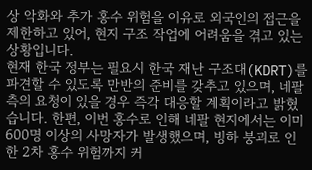상 악화와 추가 홍수 위험을 이유로 외국인의 접근을 제한하고 있어, 현지 구조 작업에 어려움을 겪고 있는 상황입니다.
현재 한국 정부는 필요시 한국 재난 구조대(KDRT)를 파견할 수 있도록 만반의 준비를 갖추고 있으며, 네팔 측의 요청이 있을 경우 즉각 대응할 계획이라고 밝혔습니다. 한편, 이번 홍수로 인해 네팔 현지에서는 이미 600명 이상의 사망자가 발생했으며, 빙하 붕괴로 인한 2차 홍수 위험까지 커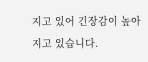지고 있어 긴장감이 높아지고 있습니다.